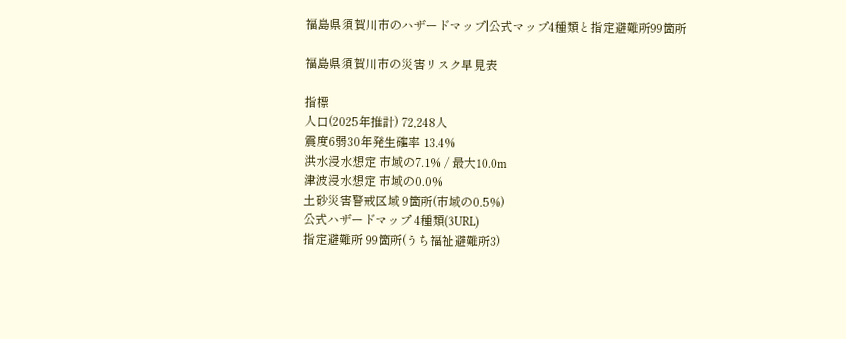福島県須賀川市のハザードマップ|公式マップ4種類と指定避難所99箇所

福島県須賀川市の災害リスク早見表

指標
人口(2025年推計) 72,248人
震度6弱30年発生確率 13.4%
洪水浸水想定 市域の7.1% / 最大10.0m
津波浸水想定 市域の0.0%
土砂災害警戒区域 9箇所(市域の0.5%)
公式ハザードマップ 4種類(3URL)
指定避難所 99箇所(うち福祉避難所3)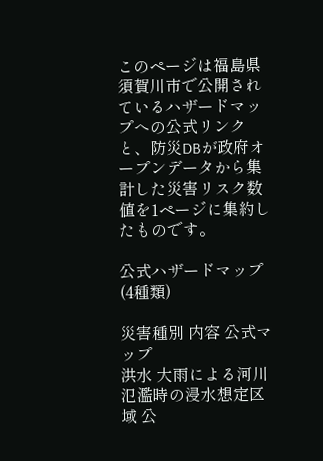このページは福島県須賀川市で公開されているハザードマップへの公式リンクと、防災DBが政府オープンデータから集計した災害リスク数値を1ページに集約したものです。

公式ハザードマップ(4種類)

災害種別 内容 公式マップ
洪水 大雨による河川氾濫時の浸水想定区域 公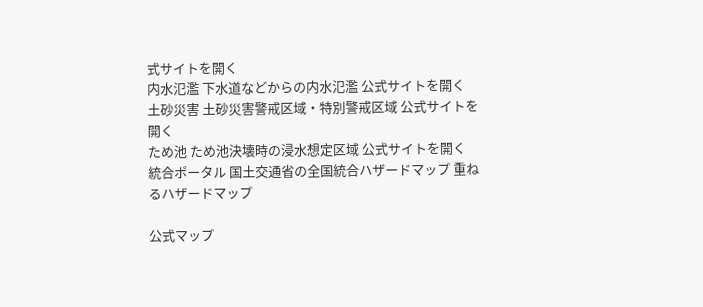式サイトを開く
内水氾濫 下水道などからの内水氾濫 公式サイトを開く
土砂災害 土砂災害警戒区域・特別警戒区域 公式サイトを開く
ため池 ため池決壊時の浸水想定区域 公式サイトを開く
統合ポータル 国土交通省の全国統合ハザードマップ 重ねるハザードマップ

公式マップ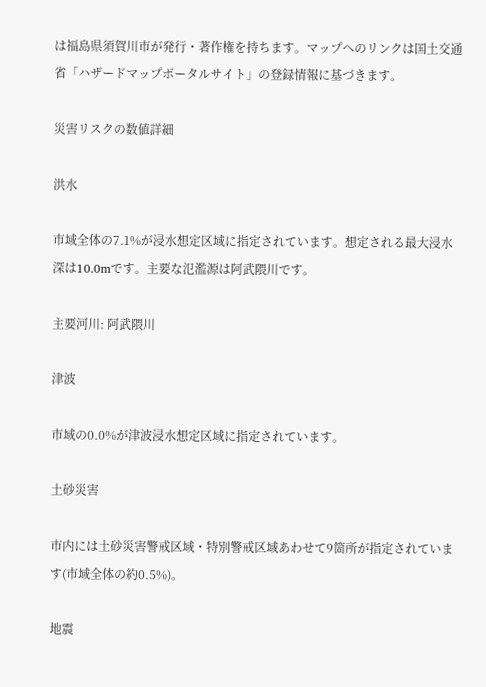は福島県須賀川市が発行・著作権を持ちます。マップへのリンクは国土交通省「ハザードマップポータルサイト」の登録情報に基づきます。

災害リスクの数値詳細

洪水

市域全体の7.1%が浸水想定区域に指定されています。想定される最大浸水深は10.0mです。主要な氾濫源は阿武隈川です。

主要河川: 阿武隈川

津波

市域の0.0%が津波浸水想定区域に指定されています。

土砂災害

市内には土砂災害警戒区域・特別警戒区域あわせて9箇所が指定されています(市域全体の約0.5%)。

地震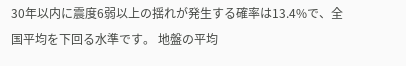30年以内に震度6弱以上の揺れが発生する確率は13.4%で、全国平均を下回る水準です。 地盤の平均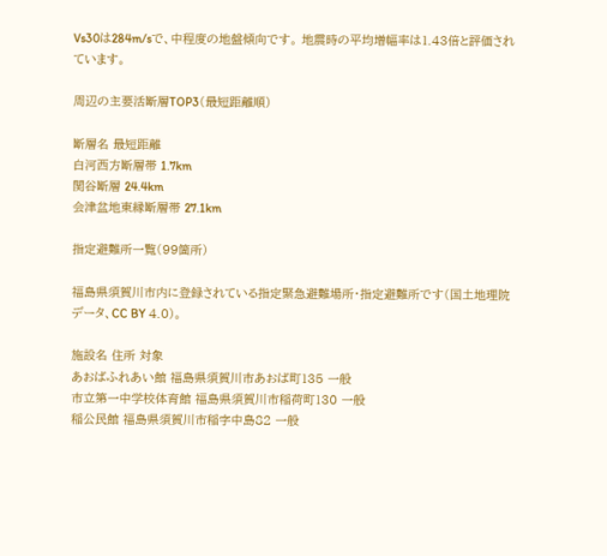Vs30は284m/sで、中程度の地盤傾向です。 地震時の平均増幅率は1.43倍と評価されています。

周辺の主要活断層TOP3(最短距離順)

断層名 最短距離
白河西方断層帯 1.7km
関谷断層 24.4km
会津盆地東縁断層帯 27.1km

指定避難所一覧(99箇所)

福島県須賀川市内に登録されている指定緊急避難場所・指定避難所です(国土地理院データ、CC BY 4.0)。

施設名 住所 対象
あおばふれあい館 福島県須賀川市あおば町135 一般
市立第一中学校体育館 福島県須賀川市稲荷町130 一般
稲公民館 福島県須賀川市稲字中島82 一般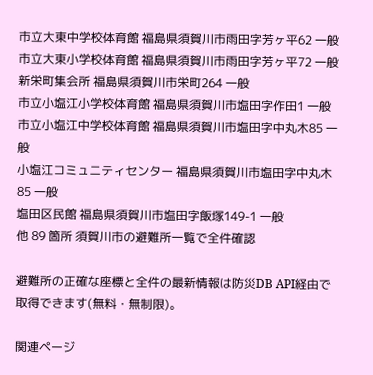市立大東中学校体育館 福島県須賀川市雨田字芳ヶ平62 一般
市立大東小学校体育館 福島県須賀川市雨田字芳ヶ平72 一般
新栄町集会所 福島県須賀川市栄町264 一般
市立小塩江小学校体育館 福島県須賀川市塩田字作田1 一般
市立小塩江中学校体育館 福島県須賀川市塩田字中丸木85 一般
小塩江コミュニティセンター 福島県須賀川市塩田字中丸木85 一般
塩田区民館 福島県須賀川市塩田字飯塚149-1 一般
他 89 箇所 須賀川市の避難所一覧で全件確認

避難所の正確な座標と全件の最新情報は防災DB API経由で取得できます(無料・無制限)。

関連ページ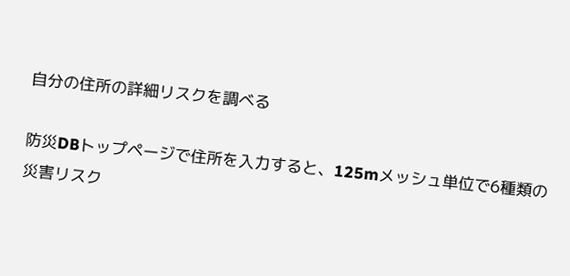自分の住所の詳細リスクを調べる

防災DBトップページで住所を入力すると、125mメッシュ単位で6種類の災害リスク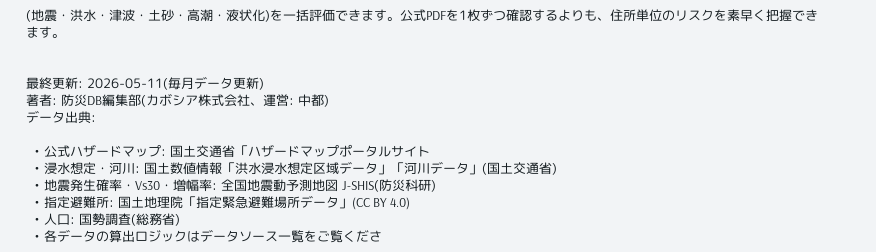(地震・洪水・津波・土砂・高潮・液状化)を一括評価できます。公式PDFを1枚ずつ確認するよりも、住所単位のリスクを素早く把握できます。


最終更新: 2026-05-11(毎月データ更新)
著者: 防災DB編集部(カボシア株式会社、運営: 中都)
データ出典:

  • 公式ハザードマップ: 国土交通省「ハザードマップポータルサイト
  • 浸水想定・河川: 国土数値情報「洪水浸水想定区域データ」「河川データ」(国土交通省)
  • 地震発生確率・Vs30・増幅率: 全国地震動予測地図 J-SHIS(防災科研)
  • 指定避難所: 国土地理院「指定緊急避難場所データ」(CC BY 4.0)
  • 人口: 国勢調査(総務省)
  • 各データの算出ロジックはデータソース一覧をご覧くださ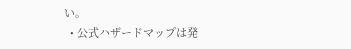い。
  • 公式ハザードマップは発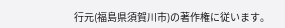行元(福島県須賀川市)の著作権に従います。